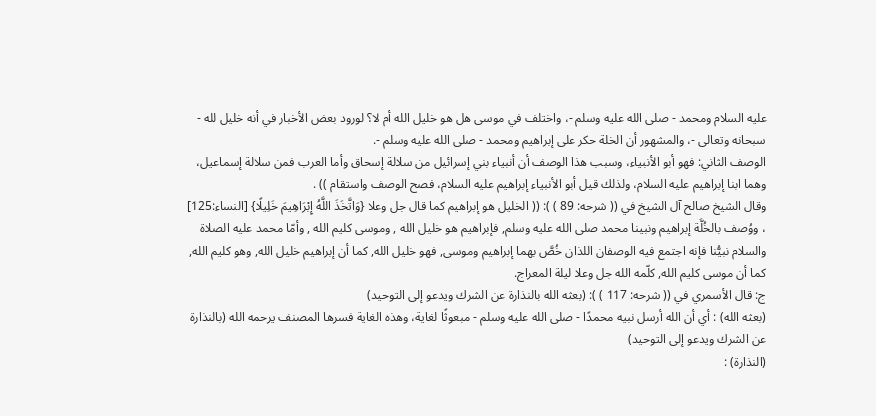عليه السلام ومحمد - صلى الله عليه وسلم -، واختلف في موسى هل هو خليل الله أم لا؟ لورود بعض الأخبار في أنه خليل لله - سبحانه وتعالى -، والمشهور أن الخلة حكر على إبراهيم ومحمد - صلى الله عليه وسلم -.
الوصف الثاني: فهو أبو الأنبياء، وسبب هذا الوصف أن أنبياء بني إسرائيل من سلالة إسحاق وأما العرب فمن سلالة إسماعيل، وهما ابنا إبراهيم عليه السلام، ولذلك قيل أبو الأنبياء إبراهيم عليه السلام، فصح الوصف واستقام )) .
وقال الشيخ صالح آل الشيخ في (( شرحه: 89 ) ): (( الخليل هو إبراهيم كما قال جل وعلا {وَاتَّخَذَ اللَّهُ إِبْرَاهِيمَ خَلِيلًا} [النساء:125] ، ووُصف بالخُلَّة إبراهيم ونبينا محمد صلى الله عليه وسلم, فإبراهيم هو خليل الله , وموسى كليم الله , وأمّا محمد عليه الصلاة والسلام نبيُّنا فإنه اجتمع فيه الوصفان اللذان خُصَّ بهما إبراهيم وموسى, فهو خليل الله, كما أن إبراهيم خليل الله, وهو كليم الله, كما أن موسى كليم الله, كلّمه الله جل وعلا ليلة المعراج.
ج: قال الأسمري في (( شرحه: 117 ) ): (بعثه الله بالنذارة عن الشرك ويدعو إلى التوحيد)
(بعثه الله) : أي أن الله أرسل نبيه محمدًا - صلى الله عليه وسلم - مبعوثًا لغاية، وهذه الغاية فسرها المصنف يرحمه الله (بالنذارة عن الشرك ويدعو إلى التوحيد)
(النذارة) :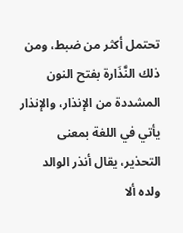تحتمل أكثر من ضبط، ومن ذلك النَّذَارة بفتح النون المشددة من الإنذار، والإنذار يأتي في اللغة بمعنى التحذير، يقال أنذر الوالد ولده ألا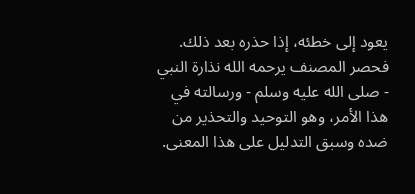يعود إلى خطئه، إذا حذره بعد ذلك.
فحصر المصنف يرحمه الله نذارة النبي - صلى الله عليه وسلم - ورسالته في هذا الأمر، وهو التوحيد والتحذير من ضده وسبق التدليل على هذا المعنى.